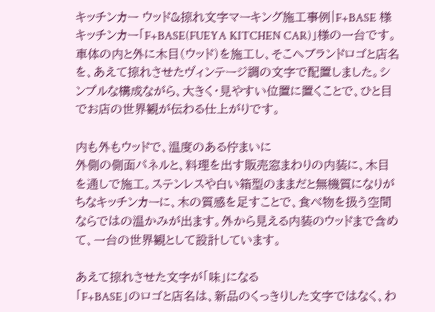キッチンカー ウッド&掠れ文字マーキング施工事例|F+BASE 様
キッチンカー「F+BASE(FUEYA KITCHEN CAR)」様の一台です。車体の内と外に木目(ウッド)を施工し、そこへブランドロゴと店名を、あえて掠れさせたヴィンテージ調の文字で配置しました。シンプルな構成ながら、大きく・見やすい位置に置くことで、ひと目でお店の世界観が伝わる仕上がりです。

内も外もウッドで、温度のある佇まいに
外側の側面パネルと、料理を出す販売窓まわりの内装に、木目を通しで施工。ステンレスや白い箱型のままだと無機質になりがちなキッチンカーに、木の質感を足すことで、食べ物を扱う空間ならではの温かみが出ます。外から見える内装のウッドまで含めて、一台の世界観として設計しています。

あえて掠れさせた文字が「味」になる
「F+BASE」のロゴと店名は、新品のくっきりした文字ではなく、わ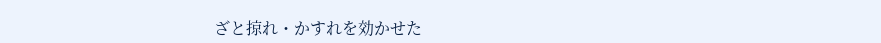ざと掠れ・かすれを効かせた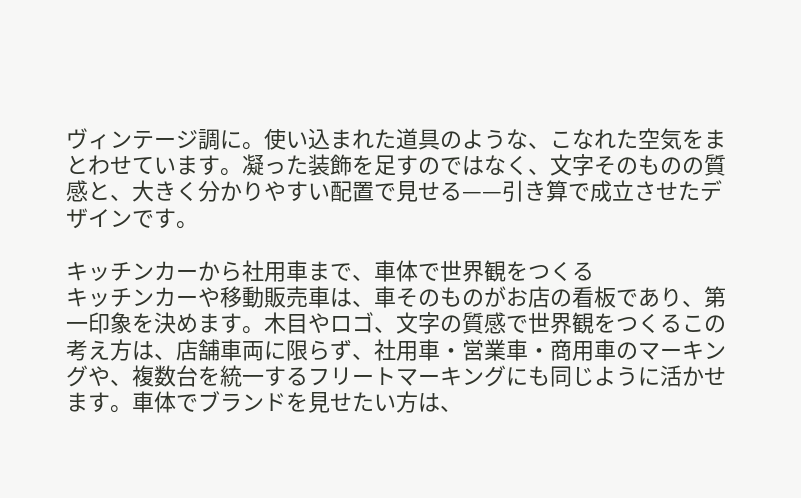ヴィンテージ調に。使い込まれた道具のような、こなれた空気をまとわせています。凝った装飾を足すのではなく、文字そのものの質感と、大きく分かりやすい配置で見せる——引き算で成立させたデザインです。

キッチンカーから社用車まで、車体で世界観をつくる
キッチンカーや移動販売車は、車そのものがお店の看板であり、第一印象を決めます。木目やロゴ、文字の質感で世界観をつくるこの考え方は、店舗車両に限らず、社用車・営業車・商用車のマーキングや、複数台を統一するフリートマーキングにも同じように活かせます。車体でブランドを見せたい方は、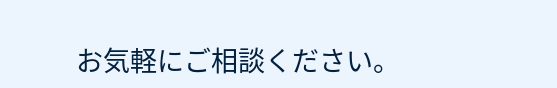お気軽にご相談ください。